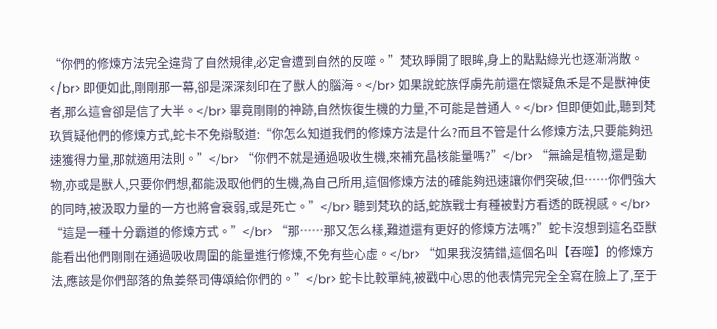“你們的修煉方法完全違背了自然規律,必定會遭到自然的反噬。”梵玖睜開了眼眸,身上的點點綠光也逐漸消散。</br> 即便如此,剛剛那一幕,卻是深深刻印在了獸人的腦海。</br> 如果說蛇族俘虜先前還在懷疑魚禾是不是獸神使者,那么這會卻是信了大半。</br> 畢竟剛剛的神跡,自然恢復生機的力量,不可能是普通人。</br> 但即便如此,聽到梵玖質疑他們的修煉方式,蛇卡不免辯駁道:“你怎么知道我們的修煉方法是什么?而且不管是什么修煉方法,只要能夠迅速獲得力量,那就適用法則。”</br> “你們不就是通過吸收生機,來補充晶核能量嗎?”</br> “無論是植物,還是動物,亦或是獸人,只要你們想,都能汲取他們的生機,為自己所用,這個修煉方法的確能夠迅速讓你們突破,但……你們強大的同時,被汲取力量的一方也將會衰弱,或是死亡。”</br> 聽到梵玖的話,蛇族戰士有種被對方看透的既視感。</br> “這是一種十分霸道的修煉方式。”</br> “那……那又怎么樣,難道還有更好的修煉方法嗎?”蛇卡沒想到這名亞獸能看出他們剛剛在通過吸收周圍的能量進行修煉,不免有些心虛。</br> “如果我沒猜錯,這個名叫【吞噬】的修煉方法,應該是你們部落的魚姜祭司傳頌給你們的。”</br> 蛇卡比較單純,被戳中心思的他表情完完全全寫在臉上了,至于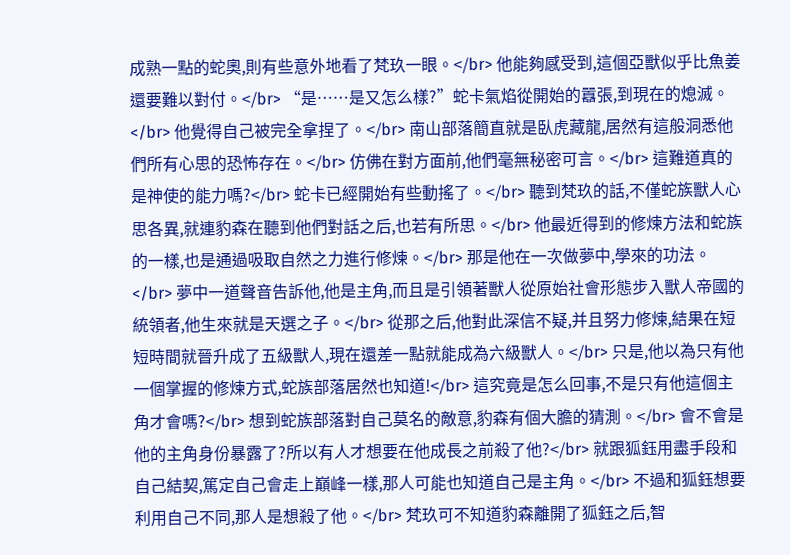成熟一點的蛇奧,則有些意外地看了梵玖一眼。</br> 他能夠感受到,這個亞獸似乎比魚姜還要難以對付。</br> “是……是又怎么樣?”蛇卡氣焰從開始的囂張,到現在的熄滅。</br> 他覺得自己被完全拿捏了。</br> 南山部落簡直就是臥虎藏龍,居然有這般洞悉他們所有心思的恐怖存在。</br> 仿佛在對方面前,他們毫無秘密可言。</br> 這難道真的是神使的能力嗎?</br> 蛇卡已經開始有些動搖了。</br> 聽到梵玖的話,不僅蛇族獸人心思各異,就連豹森在聽到他們對話之后,也若有所思。</br> 他最近得到的修煉方法和蛇族的一樣,也是通過吸取自然之力進行修煉。</br> 那是他在一次做夢中,學來的功法。</br> 夢中一道聲音告訴他,他是主角,而且是引領著獸人從原始社會形態步入獸人帝國的統領者,他生來就是天選之子。</br> 從那之后,他對此深信不疑,并且努力修煉,結果在短短時間就晉升成了五級獸人,現在還差一點就能成為六級獸人。</br> 只是,他以為只有他一個掌握的修煉方式,蛇族部落居然也知道!</br> 這究竟是怎么回事,不是只有他這個主角才會嗎?</br> 想到蛇族部落對自己莫名的敵意,豹森有個大膽的猜測。</br> 會不會是他的主角身份暴露了?所以有人才想要在他成長之前殺了他?</br> 就跟狐鈺用盡手段和自己結契,篤定自己會走上巔峰一樣,那人可能也知道自己是主角。</br> 不過和狐鈺想要利用自己不同,那人是想殺了他。</br> 梵玖可不知道豹森離開了狐鈺之后,智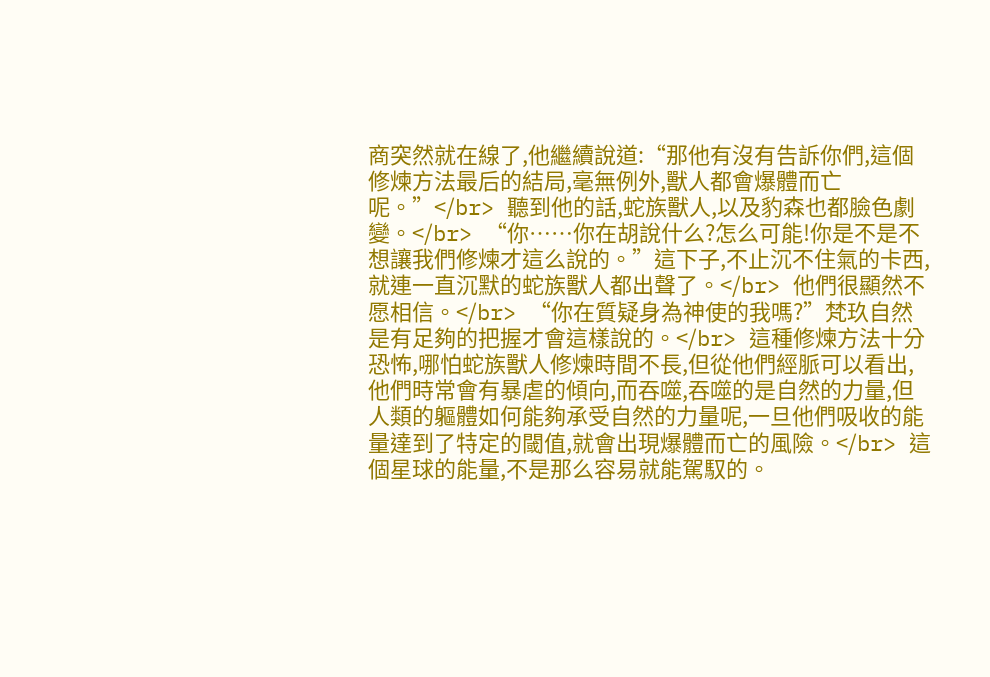商突然就在線了,他繼續說道:“那他有沒有告訴你們,這個修煉方法最后的結局,毫無例外,獸人都會爆體而亡呢。”</br> 聽到他的話,蛇族獸人,以及豹森也都臉色劇變。</br> “你……你在胡說什么?怎么可能!你是不是不想讓我們修煉才這么說的。”這下子,不止沉不住氣的卡西,就連一直沉默的蛇族獸人都出聲了。</br> 他們很顯然不愿相信。</br> “你在質疑身為神使的我嗎?”梵玖自然是有足夠的把握才會這樣說的。</br> 這種修煉方法十分恐怖,哪怕蛇族獸人修煉時間不長,但從他們經脈可以看出,他們時常會有暴虐的傾向,而吞噬,吞噬的是自然的力量,但人類的軀體如何能夠承受自然的力量呢,一旦他們吸收的能量達到了特定的閾值,就會出現爆體而亡的風險。</br> 這個星球的能量,不是那么容易就能駕馭的。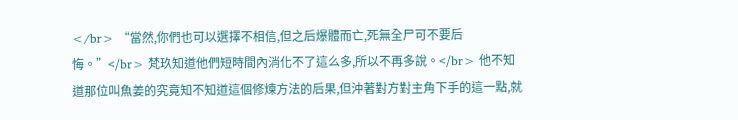</br> “當然,你們也可以選擇不相信,但之后爆體而亡,死無全尸可不要后悔。”</br> 梵玖知道他們短時間內消化不了這么多,所以不再多說。</br> 他不知道那位叫魚姜的究竟知不知道這個修煉方法的后果,但沖著對方對主角下手的這一點,就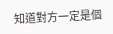知道對方一定是個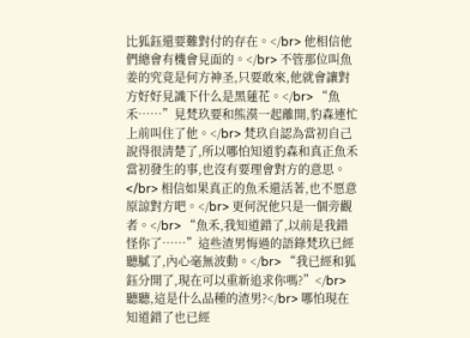比狐鈺還要難對付的存在。</br> 他相信他們總會有機會見面的。</br> 不管那位叫魚姜的究竟是何方神圣,只要敢來,他就會讓對方好好見識下什么是黑蓮花。</br> “魚禾……”見梵玖要和熊漠一起離開,豹森連忙上前叫住了他。</br> 梵玖自認為當初自己說得很清楚了,所以哪怕知道豹森和真正魚禾當初發生的事,也沒有要理會對方的意思。</br> 相信如果真正的魚禾還活著,也不愿意原諒對方吧。</br> 更何況他只是一個旁觀者。</br> “魚禾,我知道錯了,以前是我錯怪你了……”這些渣男悔過的語錄梵玖已經聽膩了,內心毫無波動。</br> “我已經和狐鈺分開了,現在可以重新追求你嗎?”</br> 聽聽,這是什么品種的渣男?</br> 哪怕現在知道錯了也已經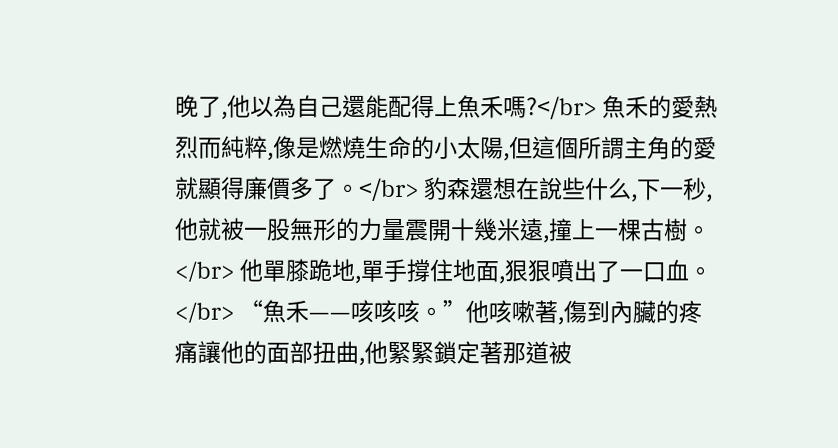晚了,他以為自己還能配得上魚禾嗎?</br> 魚禾的愛熱烈而純粹,像是燃燒生命的小太陽,但這個所謂主角的愛就顯得廉價多了。</br> 豹森還想在說些什么,下一秒,他就被一股無形的力量震開十幾米遠,撞上一棵古樹。</br> 他單膝跪地,單手撐住地面,狠狠噴出了一口血。</br> “魚禾——咳咳咳。”他咳嗽著,傷到內臟的疼痛讓他的面部扭曲,他緊緊鎖定著那道被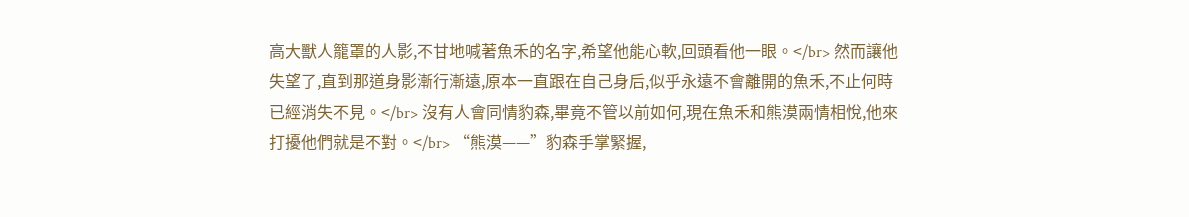高大獸人籠罩的人影,不甘地喊著魚禾的名字,希望他能心軟,回頭看他一眼。</br> 然而讓他失望了,直到那道身影漸行漸遠,原本一直跟在自己身后,似乎永遠不會離開的魚禾,不止何時已經消失不見。</br> 沒有人會同情豹森,畢竟不管以前如何,現在魚禾和熊漠兩情相悅,他來打擾他們就是不對。</br> “熊漠——”豹森手掌緊握,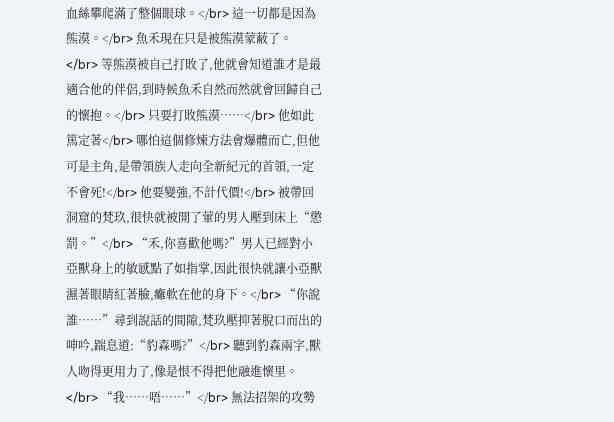血絲攀爬滿了整個眼球。</br> 這一切都是因為熊漠。</br> 魚禾現在只是被熊漠蒙蔽了。</br> 等熊漠被自己打敗了,他就會知道誰才是最適合他的伴侶,到時候魚禾自然而然就會回歸自己的懷抱。</br> 只要打敗熊漠……</br> 他如此篤定著</br> 哪怕這個修煉方法會爆體而亡,但他可是主角,是帶領族人走向全新紀元的首領,一定不會死!</br> 他要變強,不計代價!</br> 被帶回洞窟的梵玖,很快就被開了葷的男人壓到床上“懲罰。”</br> “禾,你喜歡他嗎?”男人已經對小亞獸身上的敏感點了如指掌,因此很快就讓小亞獸濕著眼睛紅著臉,癱軟在他的身下。</br> “你說誰……”尋到說話的間隙,梵玖壓抑著脫口而出的呻吟,踹息道:“豹森嗎?”</br> 聽到豹森兩字,獸人吻得更用力了,像是恨不得把他融進懷里。</br> “我……唔……”</br> 無法招架的攻勢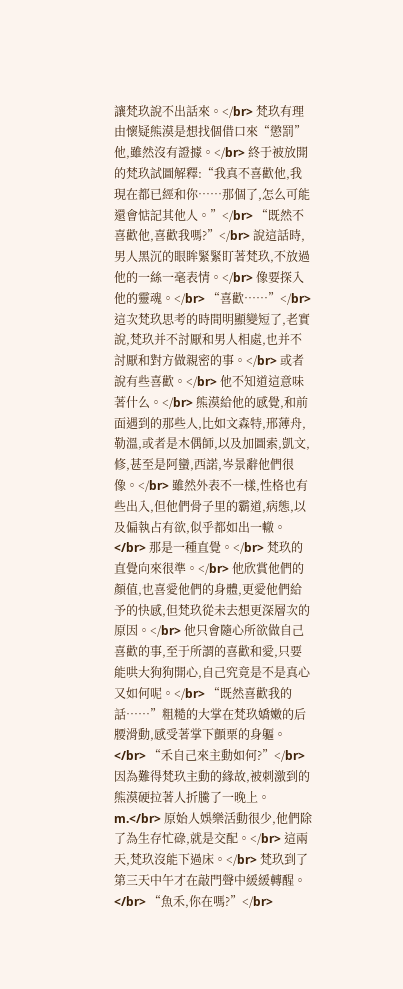讓梵玖說不出話來。</br> 梵玖有理由懷疑熊漠是想找個借口來“懲罰”他,雖然沒有證據。</br> 終于被放開的梵玖試圖解釋:“我真不喜歡他,我現在都已經和你……那個了,怎么可能還會惦記其他人。”</br> “既然不喜歡他,喜歡我嗎?”</br> 說這話時,男人黑沉的眼眸緊緊盯著梵玖,不放過他的一絲一毫表情。</br> 像要探入他的靈魂。</br> “喜歡……”</br> 這次梵玖思考的時間明顯變短了,老實說,梵玖并不討厭和男人相處,也并不討厭和對方做親密的事。</br> 或者說有些喜歡。</br> 他不知道這意味著什么。</br> 熊漠給他的感覺,和前面遇到的那些人,比如文森特,邢薄舟,勒溫,或者是木偶師,以及加圖索,凱文,修,甚至是阿蠻,西諾,岑景辭他們很像。</br> 雖然外表不一樣,性格也有些出入,但他們骨子里的霸道,病態,以及偏執占有欲,似乎都如出一轍。</br> 那是一種直覺。</br> 梵玖的直覺向來很準。</br> 他欣賞他們的顏值,也喜愛他們的身體,更愛他們給予的快感,但梵玖從未去想更深層次的原因。</br> 他只會隨心所欲做自己喜歡的事,至于所謂的喜歡和愛,只要能哄大狗狗開心,自己究竟是不是真心又如何呢。</br> “既然喜歡我的話……”粗糙的大掌在梵玖嬌嫩的后腰滑動,感受著掌下顫栗的身軀。</br> “禾自己來主動如何?”</br> 因為難得梵玖主動的緣故,被刺激到的熊漠硬拉著人折騰了一晚上。m.</br> 原始人娛樂活動很少,他們除了為生存忙碌,就是交配。</br> 這兩天,梵玖沒能下過床。</br> 梵玖到了第三天中午才在敲門聲中緩緩轉醒。</br> “魚禾,你在嗎?”</br>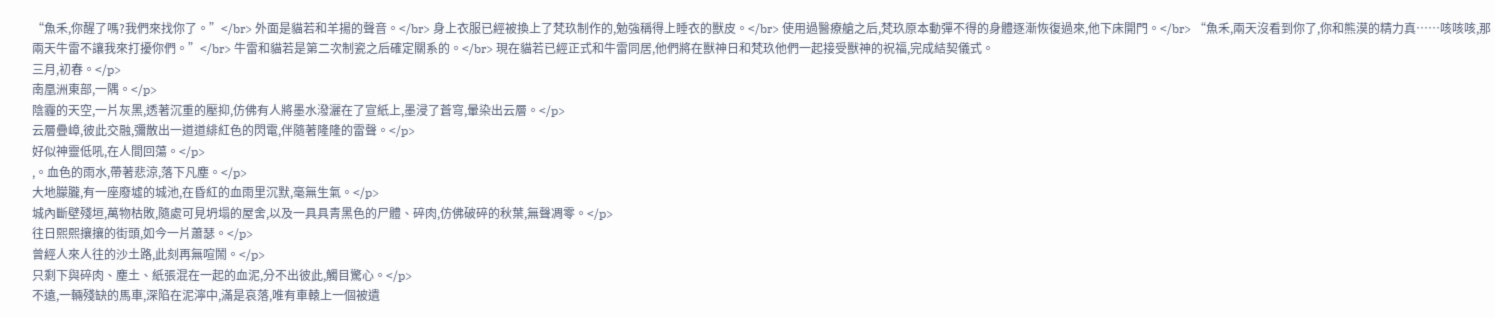“魚禾,你醒了嗎?我們來找你了。”</br> 外面是貓若和羊揚的聲音。</br> 身上衣服已經被換上了梵玖制作的,勉強稱得上睡衣的獸皮。</br> 使用過醫療艙之后,梵玖原本動彈不得的身體逐漸恢復過來,他下床開門。</br> “魚禾,兩天沒看到你了,你和熊漠的精力真……咳咳咳,那兩天牛雷不讓我來打擾你們。”</br> 牛雷和貓若是第二次制瓷之后確定關系的。</br> 現在貓若已經正式和牛雷同居,他們將在獸神日和梵玖他們一起接受獸神的祝福,完成結契儀式。
三月,初春。</p>
南凰洲東部,一隅。</p>
陰霾的天空,一片灰黑,透著沉重的壓抑,仿佛有人將墨水潑灑在了宣紙上,墨浸了蒼穹,暈染出云層。</p>
云層疊嶂,彼此交融,彌散出一道道緋紅色的閃電,伴隨著隆隆的雷聲。</p>
好似神靈低吼,在人間回蕩。</p>
,。血色的雨水,帶著悲涼,落下凡塵。</p>
大地朦朧,有一座廢墟的城池,在昏紅的血雨里沉默,毫無生氣。</p>
城內斷壁殘垣,萬物枯敗,隨處可見坍塌的屋舍,以及一具具青黑色的尸體、碎肉,仿佛破碎的秋葉,無聲凋零。</p>
往日熙熙攘攘的街頭,如今一片蕭瑟。</p>
曾經人來人往的沙土路,此刻再無喧鬧。</p>
只剩下與碎肉、塵土、紙張混在一起的血泥,分不出彼此,觸目驚心。</p>
不遠,一輛殘缺的馬車,深陷在泥濘中,滿是哀落,唯有車轅上一個被遺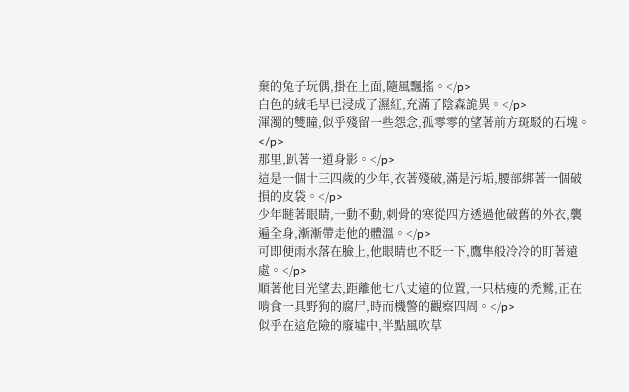棄的兔子玩偶,掛在上面,隨風飄搖。</p>
白色的絨毛早已浸成了濕紅,充滿了陰森詭異。</p>
渾濁的雙瞳,似乎殘留一些怨念,孤零零的望著前方斑駁的石塊。</p>
那里,趴著一道身影。</p>
這是一個十三四歲的少年,衣著殘破,滿是污垢,腰部綁著一個破損的皮袋。</p>
少年瞇著眼睛,一動不動,刺骨的寒從四方透過他破舊的外衣,襲遍全身,漸漸帶走他的體溫。</p>
可即便雨水落在臉上,他眼睛也不眨一下,鷹隼般冷冷的盯著遠處。</p>
順著他目光望去,距離他七八丈遠的位置,一只枯瘦的禿鷲,正在啃食一具野狗的腐尸,時而機警的觀察四周。</p>
似乎在這危險的廢墟中,半點風吹草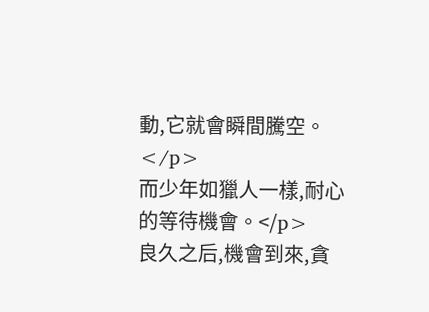動,它就會瞬間騰空。</p>
而少年如獵人一樣,耐心的等待機會。</p>
良久之后,機會到來,貪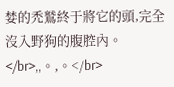婪的禿鷲終于將它的頭,完全沒入野狗的腹腔內。</br>,,。,。</br>